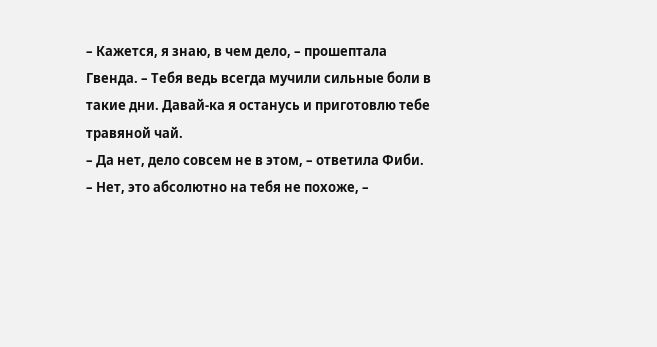– Кажется, я знаю, в чем дело, – прошептала Гвенда. – Тебя ведь всегда мучили сильные боли в такие дни. Давай-ка я останусь и приготовлю тебе травяной чай.
– Да нет, дело совсем не в этом, – ответила Фиби.
– Нет, это абсолютно на тебя не похоже, –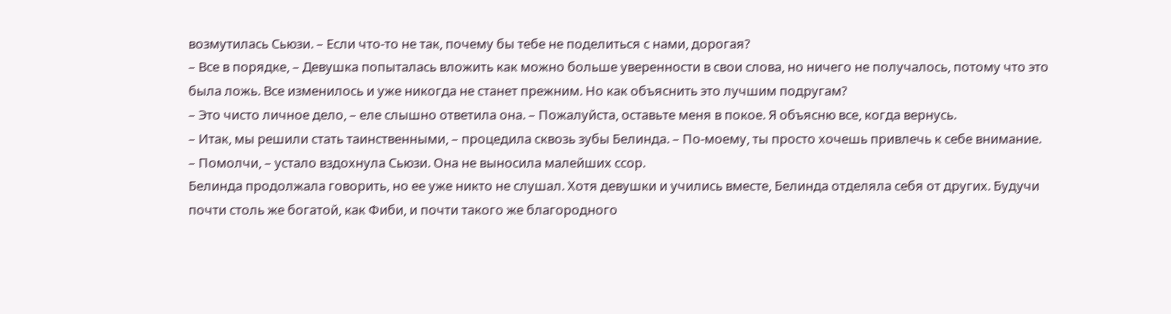возмутилась Сьюзи. – Если что-то не так, почему бы тебе не поделиться с нами, дорогая?
– Все в порядке, – Девушка попыталась вложить как можно больше уверенности в свои слова, но ничего не получалось, потому что это была ложь. Все изменилось и уже никогда не станет прежним. Но как объяснить это лучшим подругам?
– Это чисто личное дело, – еле слышно ответила она. – Пожалуйста, оставьте меня в покое. Я объясню все, когда вернусь.
– Итак, мы решили стать таинственными, – процедила сквозь зубы Белинда. – По-моему, ты просто хочешь привлечь к себе внимание.
– Помолчи, – устало вздохнула Сьюзи. Она не выносила малейших ссор.
Белинда продолжала говорить, но ее уже никто не слушал. Хотя девушки и учились вместе, Белинда отделяла себя от других. Будучи почти столь же богатой, как Фиби, и почти такого же благородного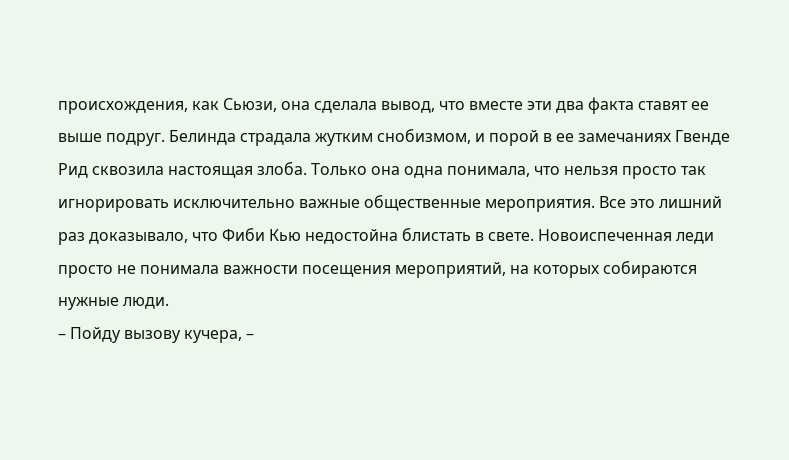происхождения, как Сьюзи, она сделала вывод, что вместе эти два факта ставят ее выше подруг. Белинда страдала жутким снобизмом, и порой в ее замечаниях Гвенде Рид сквозила настоящая злоба. Только она одна понимала, что нельзя просто так игнорировать исключительно важные общественные мероприятия. Все это лишний раз доказывало, что Фиби Кью недостойна блистать в свете. Новоиспеченная леди просто не понимала важности посещения мероприятий, на которых собираются нужные люди.
– Пойду вызову кучера, –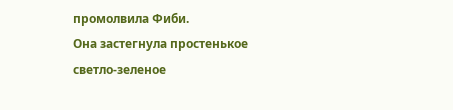промолвила Фиби.
Она застегнула простенькое светло-зеленое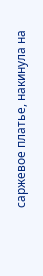саржевое платье, накинула на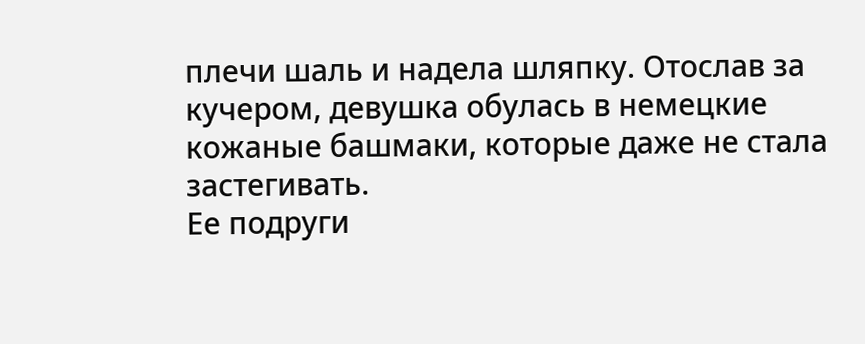плечи шаль и надела шляпку. Отослав за кучером, девушка обулась в немецкие кожаные башмаки, которые даже не стала застегивать.
Ее подруги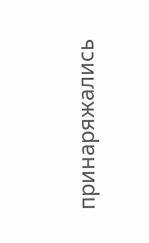принаряжались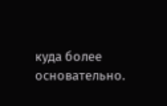куда более основательно.